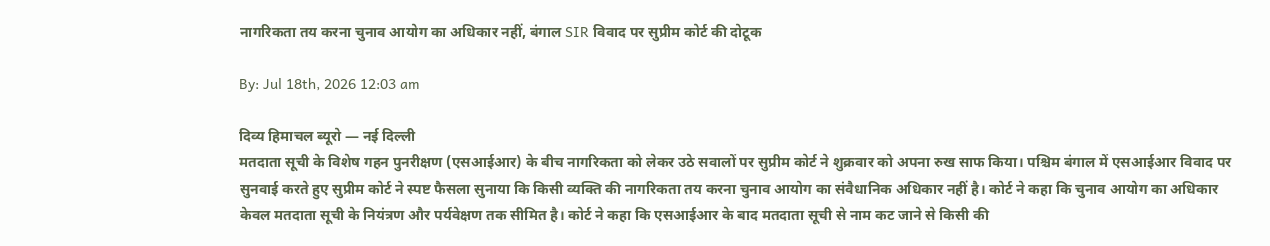नागरिकता तय करना चुनाव आयोग का अधिकार नहीं, बंगाल SIR विवाद पर सुप्रीम कोर्ट की दोटूक

By: Jul 18th, 2026 12:03 am

दिव्य हिमाचल ब्यूरो — नई दिल्ली
मतदाता सूची के विशेष गहन पुनरीक्षण (एसआईआर) के बीच नागरिकता को लेकर उठे सवालों पर सुप्रीम कोर्ट ने शुक्रवार को अपना रुख साफ किया। पश्चिम बंगाल में एसआईआर विवाद पर सुनवाई करते हुए सुप्रीम कोर्ट ने स्पष्ट फैसला सुनाया कि किसी व्यक्ति की नागरिकता तय करना चुनाव आयोग का संवैधानिक अधिकार नहीं है। कोर्ट ने कहा कि चुनाव आयोग का अधिकार केवल मतदाता सूची के नियंत्रण और पर्यवेक्षण तक सीमित है। कोर्ट ने कहा कि एसआईआर के बाद मतदाता सूची से नाम कट जाने से किसी की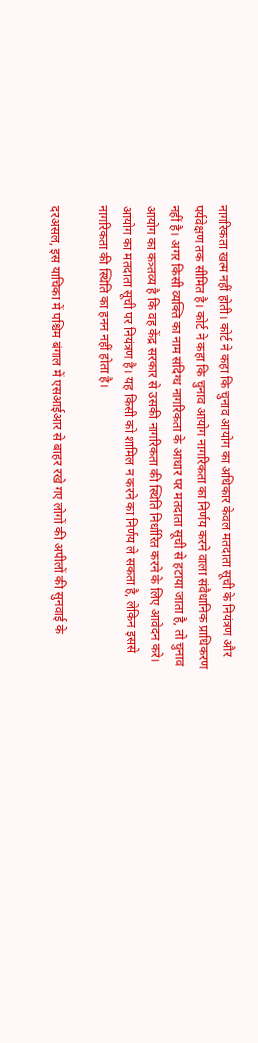नागरिकता खत्म नहीं होती। कोर्ट ने कहा कि चुनाव आयोग का अधिकार केवल मतदाता सूची के नियंत्रण और पर्यवेक्षण तक सीमित है। कोर्ट ने कहा कि चुनाव आयोग नागरिकता का निर्णय करने वाला संवैधानिक प्राधिकरण नहीं है। अगर किसी व्यक्ति का नाम संदिग्ध नागरिकता के आधार पर मतदाता सूची से हटाया जाता है, तो चुनाव आयोग का कत्र्तव्य है कि वह केंद्र सरकार से उसकी नागरिकता की स्थिति निर्धारित करने के लिए आवेदन करे। आयोग का मतदाता सूची पर नियंत्रण है। यह किसी को शामिल न करने का निर्णय ले सकता है, लेकिन इससे नागरिकता की स्थिति का हनन नहीं होता है।

दरअसल, इस याचिका में पश्चिम बंगाल में एसआईआर से बाहर रखे गए लोगों की अपीलों की सुनवाई के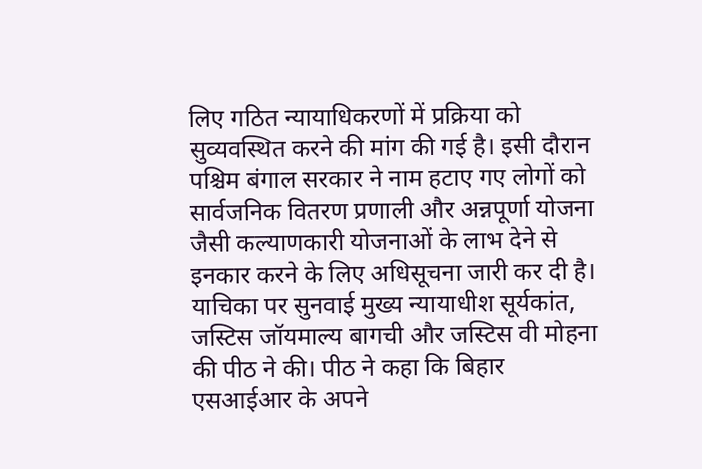लिए गठित न्यायाधिकरणों में प्रक्रिया को सुव्यवस्थित करने की मांग की गई है। इसी दौरान पश्चिम बंगाल सरकार ने नाम हटाए गए लोगों को सार्वजनिक वितरण प्रणाली और अन्नपूर्णा योजना जैसी कल्याणकारी योजनाओं के लाभ देने से इनकार करने के लिए अधिसूचना जारी कर दी है। याचिका पर सुनवाई मुख्य न्यायाधीश सूर्यकांत, जस्टिस जॉयमाल्य बागची और जस्टिस वी मोहना की पीठ ने की। पीठ ने कहा कि बिहार एसआईआर के अपने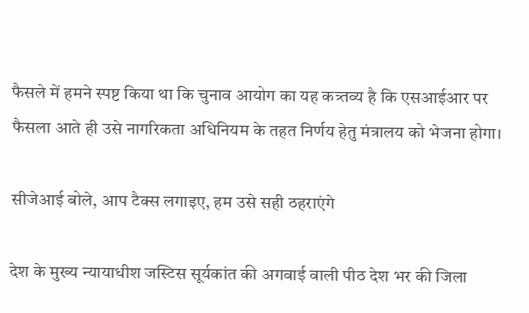फैसले में हमने स्पष्ट किया था कि चुनाव आयोग का यह कत्र्तव्य है कि एसआईआर पर फैसला आते ही उसे नागरिकता अधिनियम के तहत निर्णय हेतु मंत्रालय को भेजना होगा।

सीजेआई बोले, आप टैक्स लगाइए, हम उसे सही ठहराएंगे

देश के मुख्य न्यायाधीश जस्टिस सूर्यकांत की अगवाई वाली पीठ देश भर की जिला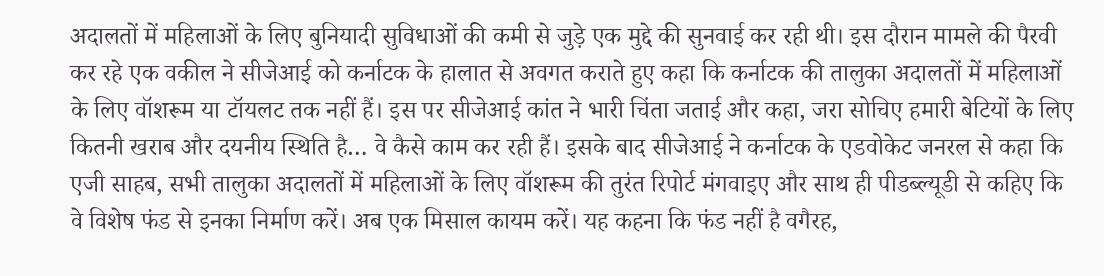अदालतों में महिलाओं के लिए बुनियादी सुविधाओं की कमी से जुड़े एक मुद्दे की सुनवाई कर रही थी। इस दौरान मामले की पैरवी कर रहे एक वकील ने सीजेआई को कर्नाटक के हालात से अवगत कराते हुए कहा कि कर्नाटक की तालुका अदालतों में महिलाओं के लिए वॉशरूम या टॉयलट तक नहीं हैं। इस पर सीजेआई कांत ने भारी चिंता जताई और कहा, जरा सोचिए हमारी बेटियों के लिए कितनी खराब और दयनीय स्थिति है… वे कैसे काम कर रही हैं। इसके बाद सीजेआई ने कर्नाटक के एडवोकेट जनरल से कहा कि एजी साहब, सभी तालुका अदालतों में महिलाओं के लिए वॉशरूम की तुरंत रिपोर्ट मंगवाइए और साथ ही पीडब्ल्यूडी से कहिए कि वे विशेष फंड से इनका निर्माण करें। अब एक मिसाल कायम करें। यह कहना कि फंड नहीं है वगैरह,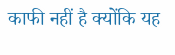काफी नहीं है क्योंकि यह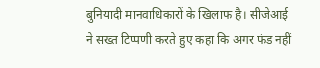बुनियादी मानवाधिकारों के खिलाफ है। सीजेआई ने सख्त टिप्पणी करते हुए कहा कि अगर फंड नहीं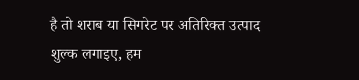है तो शराब या सिगरेट पर अतिरिक्त उत्पाद शुल्क लगाइए, हम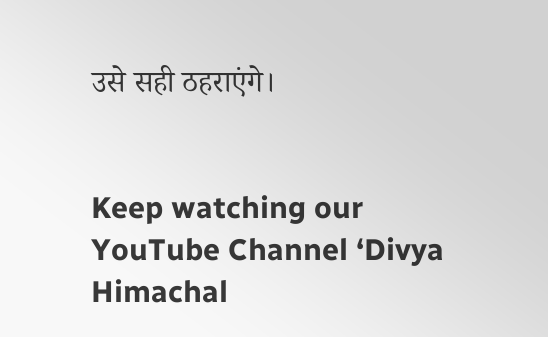उसे सही ठहराएंगे।


Keep watching our YouTube Channel ‘Divya Himachal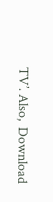TV’. Also,  Download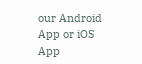our Android App or iOS App